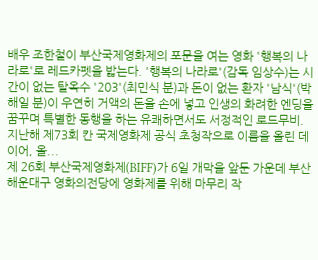배우 조한철이 부산국제영화제의 포문을 여는 영화 '행복의 나라로'로 레드카펫을 밟는다. '행복의 나라로'(감독 임상수)는 시간이 없는 탈옥수 '203'(최민식 분)과 돈이 없는 환자 '남식'(박해일 분)이 우연히 거액의 돈을 손에 넣고 인생의 화려한 엔딩을 꿈꾸며 특별한 동행을 하는 유쾌하면서도 서정적인 로드무비. 지난해 제73회 칸 국제영화제 공식 초청작으로 이름을 올린 데 이어, 올...
제 26회 부산국제영화제(BIFF)가 6일 개막을 앞둔 가운데 부산 해운대구 영화의전당에 영화제를 위해 마무리 작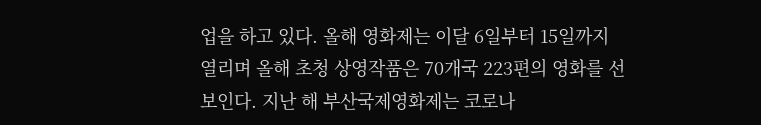업을 하고 있다. 올해 영화제는 이달 6일부터 15일까지 열리며 올해 초청 상영작품은 70개국 223편의 영화를 선보인다. 지난 해 부산국제영화제는 코로나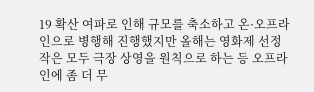19 확산 여파로 인해 규모를 축소하고 온·오프라인으로 병행해 진행했지만 올해는 영화제 선정작은 모두 극장 상영을 원칙으로 하는 등 오프라인에 좀 더 무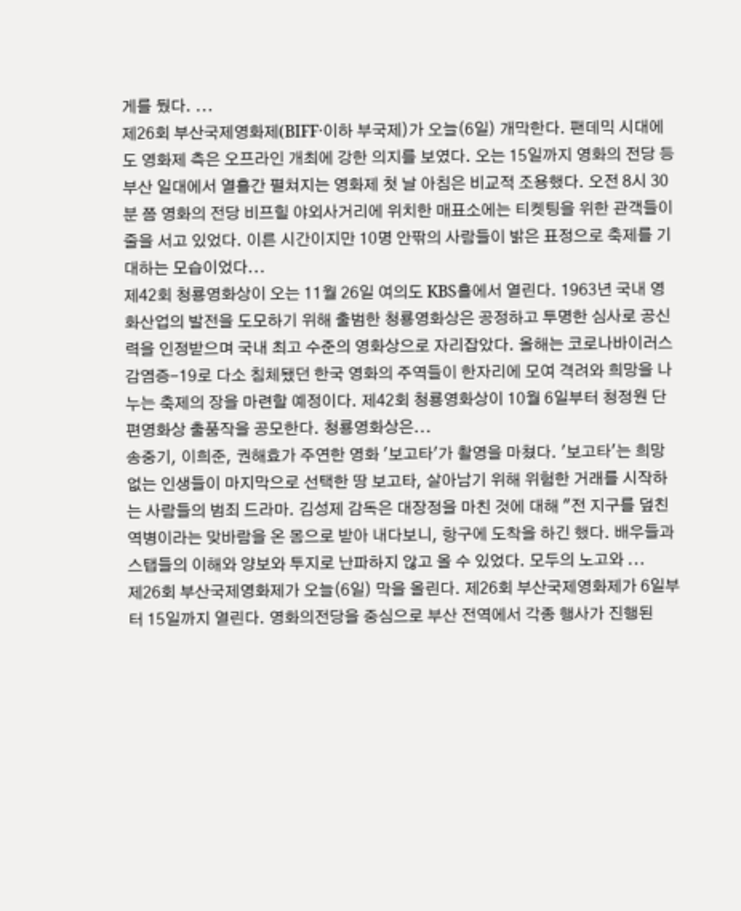게를 뒀다. ...
제26회 부산국제영화제(BIFF·이하 부국제)가 오늘(6일) 개막한다. 팬데믹 시대에도 영화제 측은 오프라인 개최에 강한 의지를 보였다. 오는 15일까지 영화의 전당 등 부산 일대에서 열흘간 펼쳐지는 영화제 첫 날 아침은 비교적 조용했다. 오전 8시 30분 쯤 영화의 전당 비프힐 야외사거리에 위치한 매표소에는 티켓팅을 위한 관객들이 줄을 서고 있었다. 이른 시간이지만 10명 안팎의 사람들이 밝은 표정으로 축제를 기대하는 모습이었다...
제42회 청룡영화상이 오는 11월 26일 여의도 KBS홀에서 열린다. 1963년 국내 영화산업의 발전을 도모하기 위해 출범한 청룡영화상은 공정하고 투명한 심사로 공신력을 인정받으며 국내 최고 수준의 영화상으로 자리잡았다. 올해는 코로나바이러스감염증-19로 다소 침체됐던 한국 영화의 주역들이 한자리에 모여 격려와 희망을 나누는 축제의 장을 마련할 예정이다. 제42회 청룡영화상이 10월 6일부터 청정원 단편영화상 출품작을 공모한다. 청룡영화상은...
송중기, 이희준, 권해효가 주연한 영화 '보고타'가 촬영을 마쳤다. '보고타'는 희망 없는 인생들이 마지막으로 선택한 땅 보고타, 살아남기 위해 위험한 거래를 시작하는 사람들의 범죄 드라마. 김성제 감독은 대장정을 마친 것에 대해 "전 지구를 덮친 역병이라는 맞바람을 온 몸으로 받아 내다보니, 항구에 도착을 하긴 했다. 배우들과 스탭들의 이해와 양보와 투지로 난파하지 않고 올 수 있었다. 모두의 노고와 ...
제26회 부산국제영화제가 오늘(6일) 막을 올린다. 제26회 부산국제영화제가 6일부터 15일까지 열린다. 영화의전당을 중심으로 부산 전역에서 각종 행사가 진행된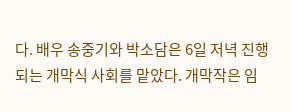다. 배우 송중기와 박소담은 6일 저녁 진행되는 개막식 사회를 맡았다. 개막작은 임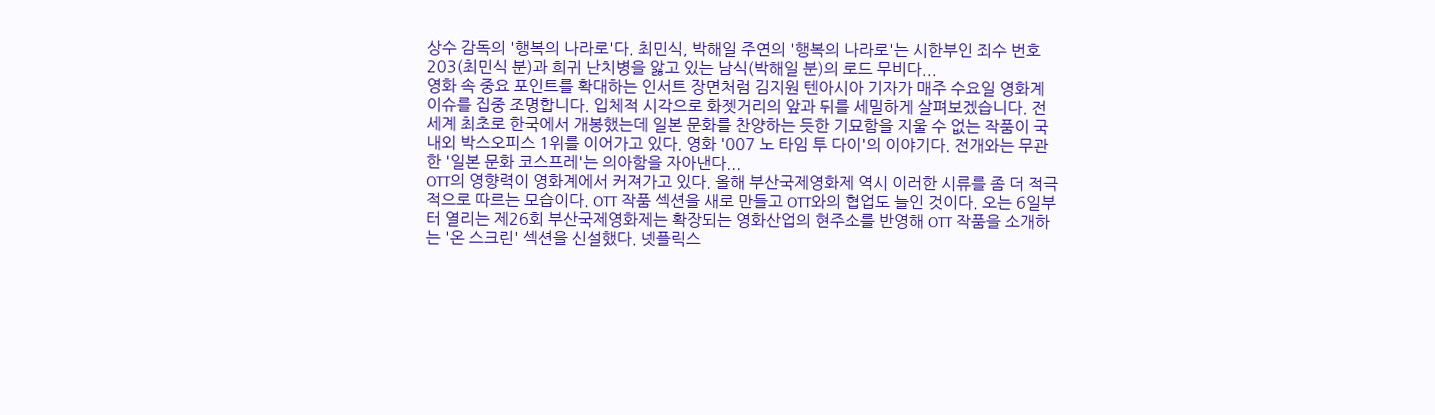상수 감독의 '행복의 나라로'다. 최민식, 박해일 주연의 '행복의 나라로'는 시한부인 죄수 번호 203(최민식 분)과 희귀 난치병을 앓고 있는 남식(박해일 분)의 로드 무비다...
영화 속 중요 포인트를 확대하는 인서트 장면처럼 김지원 텐아시아 기자가 매주 수요일 영화계 이슈를 집중 조명합니다. 입체적 시각으로 화젯거리의 앞과 뒤를 세밀하게 살펴보겠습니다. 전 세계 최초로 한국에서 개봉했는데 일본 문화를 찬양하는 듯한 기묘함을 지울 수 없는 작품이 국내외 박스오피스 1위를 이어가고 있다. 영화 '007 노 타임 투 다이'의 이야기다. 전개와는 무관한 '일본 문화 코스프레'는 의아함을 자아낸다...
OTT의 영향력이 영화계에서 커져가고 있다. 올해 부산국제영화제 역시 이러한 시류를 좀 더 적극적으로 따르는 모습이다. OTT 작품 섹션을 새로 만들고 OTT와의 협업도 늘인 것이다. 오는 6일부터 열리는 제26회 부산국제영화제는 확장되는 영화산업의 현주소를 반영해 OTT 작품을 소개하는 '온 스크린' 섹션을 신설했다. 넷플릭스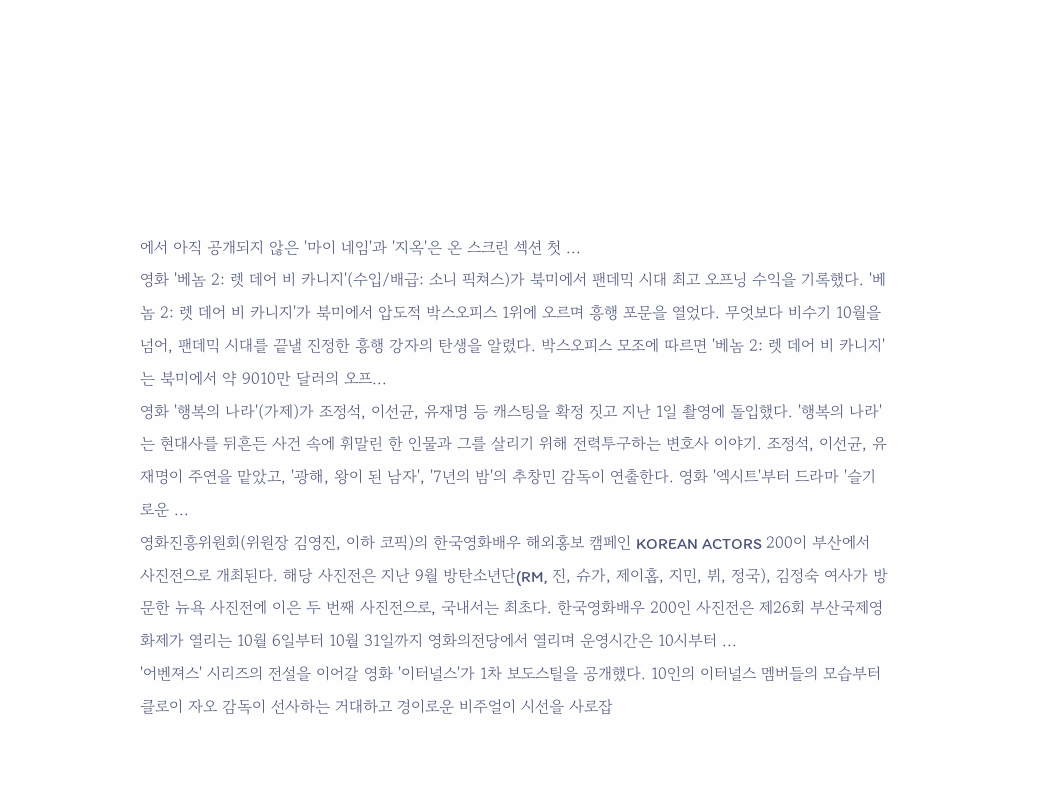에서 아직 공개되지 않은 '마이 네임'과 '지옥'은 온 스크린 섹션 첫 ...
영화 '베놈 2: 렛 데어 비 카니지'(수입/배급: 소니 픽쳐스)가 북미에서 팬데믹 시대 최고 오프닝 수익을 기록했다. '베놈 2: 렛 데어 비 카니지'가 북미에서 압도적 박스오피스 1위에 오르며 흥행 포문을 열었다. 무엇보다 비수기 10월을 넘어, 팬데믹 시대를 끝낼 진정한 흥행 강자의 탄생을 알렸다. 박스오피스 모조에 따르면 '베놈 2: 렛 데어 비 카니지'는 북미에서 약 9010만 달러의 오프...
영화 '행복의 나라'(가제)가 조정석, 이선균, 유재명 등 캐스팅을 확정 짓고 지난 1일 촬영에 돌입했다. '행복의 나라'는 현대사를 뒤흔든 사건 속에 휘말린 한 인물과 그를 살리기 위해 전력투구하는 변호사 이야기. 조정석, 이선균, 유재명이 주연을 맡았고, '광해, 왕이 된 남자', '7년의 밤'의 추창민 감독이 연출한다. 영화 '엑시트'부터 드라마 '슬기로운 ...
영화진흥위원회(위원장 김영진, 이하 코픽)의 한국영화배우 해외홍보 캠페인 KOREAN ACTORS 200이 부산에서 사진전으로 개최된다. 해당 사진전은 지난 9월 방탄소년단(RM, 진, 슈가, 제이홉, 지민, 뷔, 정국), 김정숙 여사가 방문한 뉴욕 사진전에 이은 두 번째 사진전으로, 국내서는 최초다. 한국영화배우 200인 사진전은 제26회 부산국제영화제가 열리는 10월 6일부터 10월 31일까지 영화의전당에서 열리며 운영시간은 10시부터 ...
'어벤져스' 시리즈의 전설을 이어갈 영화 '이터널스'가 1차 보도스틸을 공개했다. 10인의 이터널스 멤버들의 모습부터 클로이 자오 감독이 선사하는 거대하고 경이로운 비주얼이 시선을 사로잡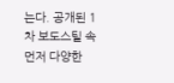는다. 공개된 1차 보도스틸 속 먼저 다양한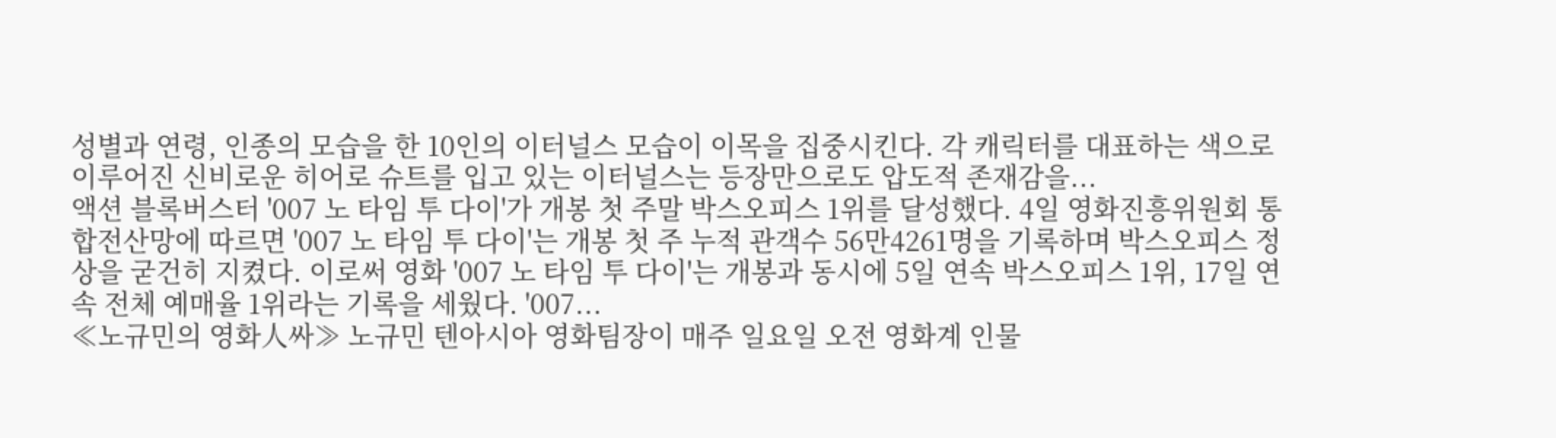성별과 연령, 인종의 모습을 한 10인의 이터널스 모습이 이목을 집중시킨다. 각 캐릭터를 대표하는 색으로 이루어진 신비로운 히어로 슈트를 입고 있는 이터널스는 등장만으로도 압도적 존재감을...
액션 블록버스터 '007 노 타임 투 다이'가 개봉 첫 주말 박스오피스 1위를 달성했다. 4일 영화진흥위원회 통합전산망에 따르면 '007 노 타임 투 다이'는 개봉 첫 주 누적 관객수 56만4261명을 기록하며 박스오피스 정상을 굳건히 지켰다. 이로써 영화 '007 노 타임 투 다이'는 개봉과 동시에 5일 연속 박스오피스 1위, 17일 연속 전체 예매율 1위라는 기록을 세웠다. '007...
≪노규민의 영화人싸≫ 노규민 텐아시아 영화팀장이 매주 일요일 오전 영화계 인물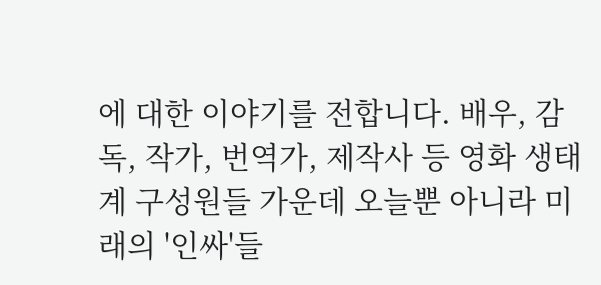에 대한 이야기를 전합니다. 배우, 감독, 작가, 번역가, 제작사 등 영화 생태계 구성원들 가운데 오늘뿐 아니라 미래의 '인싸'들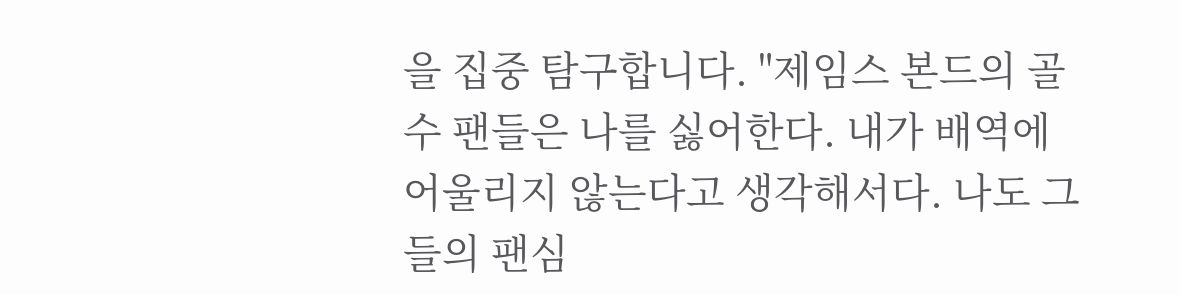을 집중 탐구합니다. "제임스 본드의 골수 팬들은 나를 싫어한다. 내가 배역에 어울리지 않는다고 생각해서다. 나도 그들의 팬심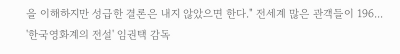을 이해하지만 성급한 결론은 내지 않았으면 한다." 전세계 많은 관객들이 196...
'한국영화계의 전설' 임권택 감독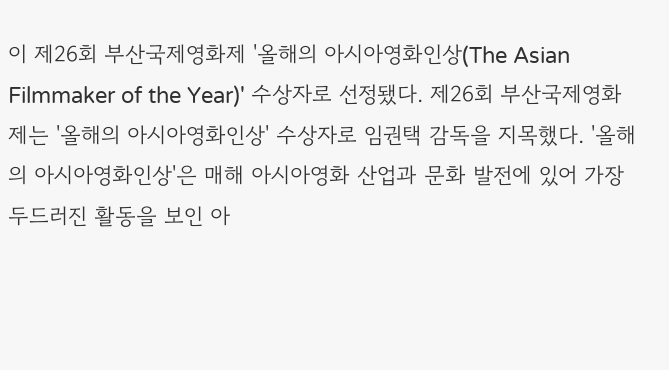이 제26회 부산국제영화제 '올해의 아시아영화인상(The Asian Filmmaker of the Year)' 수상자로 선정됐다. 제26회 부산국제영화제는 '올해의 아시아영화인상' 수상자로 임권택 감독을 지목했다. '올해의 아시아영화인상'은 매해 아시아영화 산업과 문화 발전에 있어 가장 두드러진 활동을 보인 아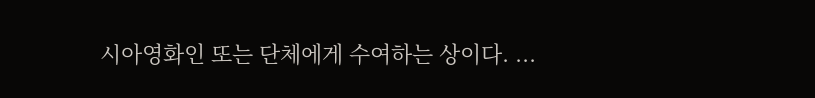시아영화인 또는 단체에게 수여하는 상이다. ...